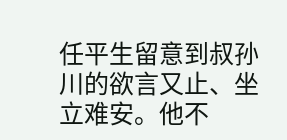任平生留意到叔孙川的欲言又止、坐立难安。他不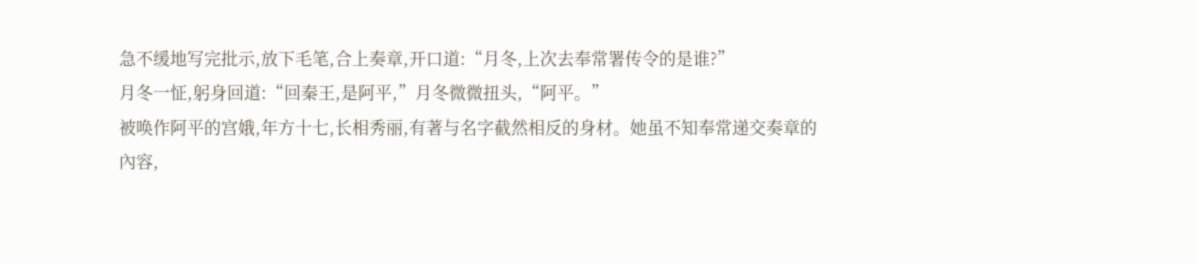急不缓地写完批示,放下毛笔,合上奏章,开口道:“月冬,上次去奉常署传令的是谁?”
月冬一怔,躬身回道:“回秦王,是阿平,”月冬微微扭头,“阿平。”
被唤作阿平的宫娥,年方十七,长相秀丽,有著与名字截然相反的身材。她虽不知奉常递交奏章的內容,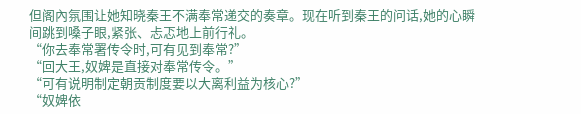但阁內氛围让她知晓秦王不满奉常递交的奏章。现在听到秦王的问话,她的心瞬间跳到嗓子眼,紧张、忐忑地上前行礼。
“你去奉常署传令时,可有见到奉常?”
“回大王,奴婢是直接对奉常传令。”
“可有说明制定朝贡制度要以大离利益为核心?”
“奴婢依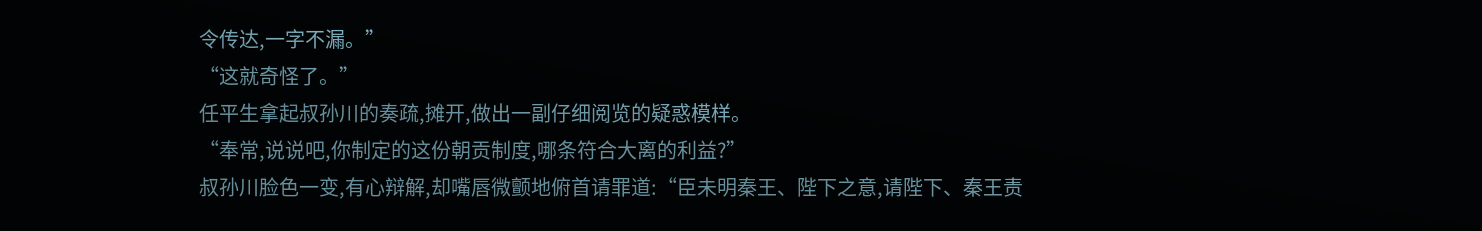令传达,一字不漏。”
“这就奇怪了。”
任平生拿起叔孙川的奏疏,摊开,做出一副仔细阅览的疑惑模样。
“奉常,说说吧,你制定的这份朝贡制度,哪条符合大离的利益?”
叔孙川脸色一变,有心辩解,却嘴唇微颤地俯首请罪道:“臣未明秦王、陛下之意,请陛下、秦王责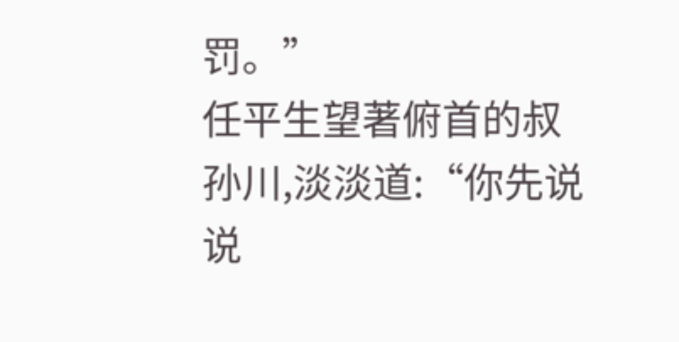罚。”
任平生望著俯首的叔孙川,淡淡道:“你先说说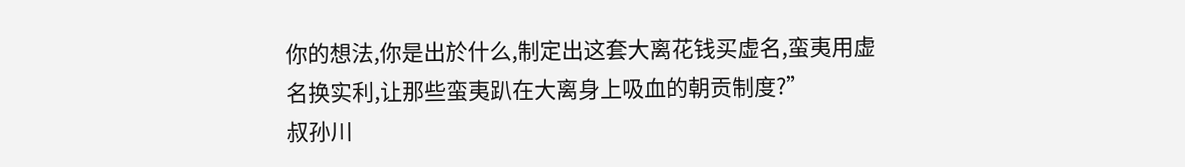你的想法,你是出於什么,制定出这套大离花钱买虚名,蛮夷用虚名换实利,让那些蛮夷趴在大离身上吸血的朝贡制度?”
叔孙川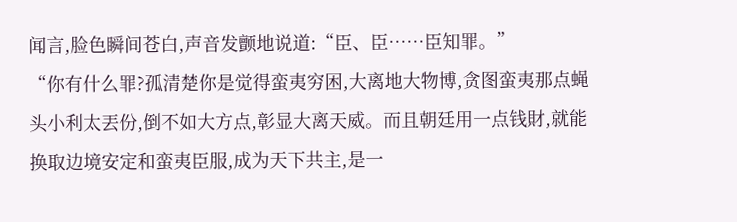闻言,脸色瞬间苍白,声音发颤地说道:“臣、臣……臣知罪。”
“你有什么罪?孤清楚你是觉得蛮夷穷困,大离地大物博,贪图蛮夷那点蝇头小利太丟份,倒不如大方点,彰显大离天威。而且朝廷用一点钱財,就能换取边境安定和蛮夷臣服,成为天下共主,是一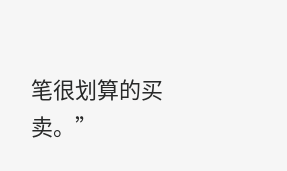笔很划算的买卖。”